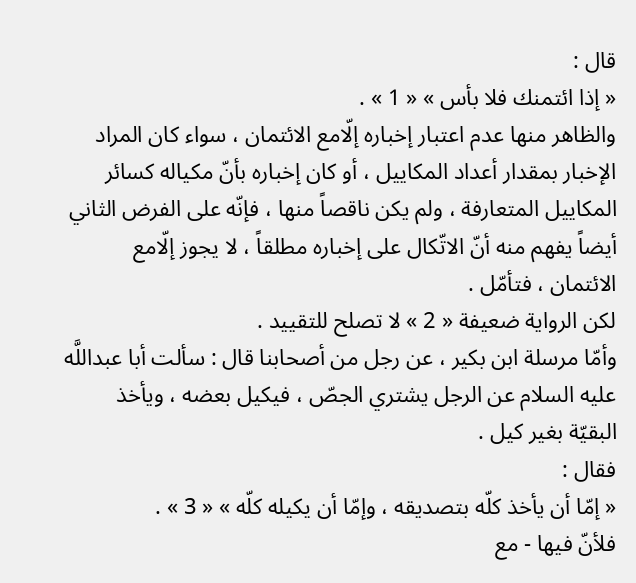قال :
« إذا ائتمنك فلا بأس » « 1 » .
والظاهر منها عدم اعتبار إخباره إلّامع الائتمان ، سواء كان المراد الإخبار بمقدار أعداد المكاييل ، أو كان إخباره بأنّ مكياله كسائر المكاييل المتعارفة ، ولم يكن ناقصاً منها ، فإنّه على الفرض الثاني أيضاً يفهم منه أنّ الاتّكال على إخباره مطلقاً ، لا يجوز إلّامع الائتمان ، فتأمّل .
لكن الرواية ضعيفة « 2 » لا تصلح للتقييد .
وأمّا مرسلة ابن بكير ، عن رجل من أصحابنا قال : سألت أبا عبداللَّه عليه السلام عن الرجل يشتري الجصّ ، فيكيل بعضه ، ويأخذ البقيّة بغير كيل .
فقال :
« إمّا أن يأخذ كلّه بتصديقه ، وإمّا أن يكيله كلّه » « 3 » .
فلأنّ فيها - مع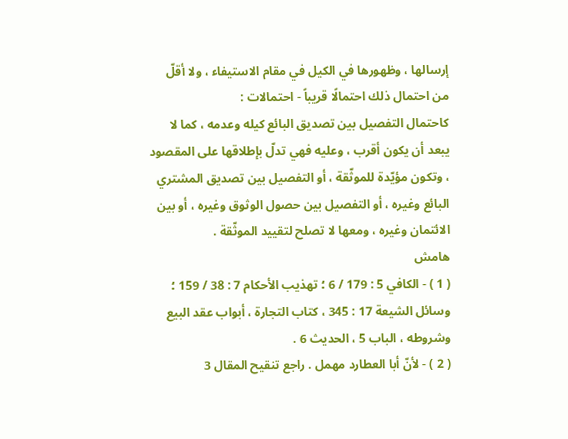إرسالها ، وظهورها في الكيل في مقام الاستيفاء ، ولا أقلّ من احتمال ذلك احتمالًا قريباً - احتمالات :
كاحتمال التفصيل بين تصديق البائع كيله وعدمه ، كما لا يبعد أن يكون أقرب ، وعليه فهي تدلّ بإطلاقها على المقصود ، وتكون مؤيّدة للموثّقة ، أو التفصيل بين تصديق المشتري البائع وغيره ، أو التفصيل بين حصول الوثوق وغيره ، أو بين الائتمان وغيره ، ومعها لا تصلح لتقييد الموثّقة .
هامش
( 1 ) - الكافي 5 : 179 / 6 ؛ تهذيب الأحكام 7 : 38 / 159 ؛ وسائل الشيعة 17 : 345 ، كتاب التجارة ، أبواب عقد البيع وشروطه ، الباب 5 ، الحديث 6 .
( 2 ) - لأنّ أبا العطارد مهمل . راجع تنقيح المقال 3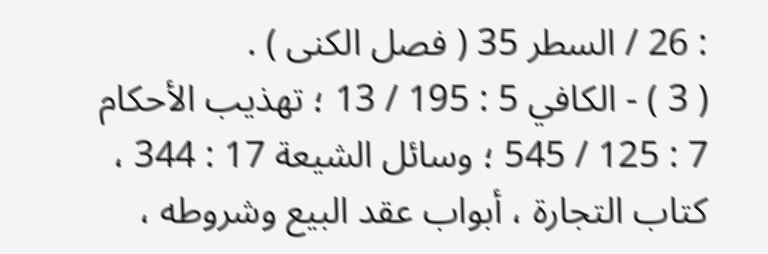: 26 / السطر 35 ( فصل الكنى ) .
( 3 ) - الكافي 5 : 195 / 13 ؛ تهذيب الأحكام 7 : 125 / 545 ؛ وسائل الشيعة 17 : 344 ، كتاب التجارة ، أبواب عقد البيع وشروطه ،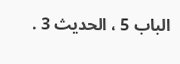الباب 5 ، الحديث 3 .